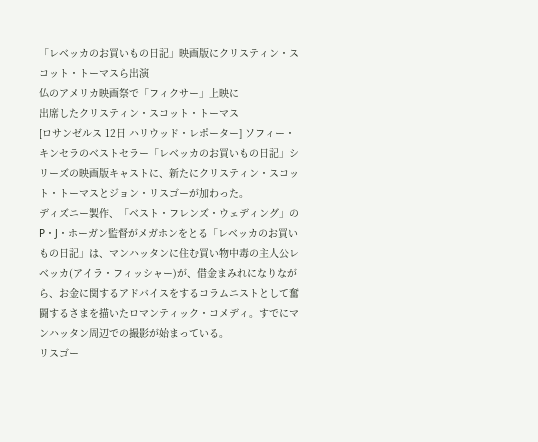「レベッカのお買いもの日記」映画版にクリスティン・スコット・トーマスら出演
仏のアメリカ映画祭で「フィクサー」上映に
出席したクリスティン・スコット・トーマス
[ロサンゼルス 12日 ハリウッド・レポーター] ソフィー・キンセラのベストセラー「レベッカのお買いもの日記」シリーズの映画版キャストに、新たにクリスティン・スコット・トーマスとジョン・リスゴーが加わった。
ディズニー製作、「ベスト・フレンズ・ウェディング」のP・J・ホーガン監督がメガホンをとる「レベッカのお買いもの日記」は、マンハッタンに住む買い物中毒の主人公レベッカ(アイラ・フィッシャー)が、借金まみれになりながら、お金に関するアドバイスをするコラムニストとして奮闘するさまを描いたロマンティック・コメディ。すでにマンハッタン周辺での撮影が始まっている。
リスゴー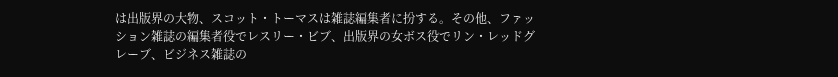は出版界の大物、スコット・トーマスは雑誌編集者に扮する。その他、ファッション雑誌の編集者役でレスリー・ビブ、出版界の女ボス役でリン・レッドグレーブ、ビジネス雑誌の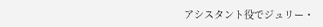アシスタント役でジュリー・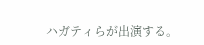ハガティらが出演する。